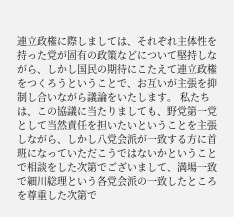連立政権に際しましては、それぞれ主体性を持った党が固有の政策などについて堅持しながら、しかし国民の期待にこたえて連立政権をつくろうということで、お互いが主張を抑制し合いながら議論をいたします。 私たちは、この協議に当たりましても、野党第一党として当然責任を担いたいということを主張しながら、しかし八党会派が一致する方に首班になっていただこうではないかということで相談をした次第でございまして、満場一致で細川総理という各党会派の一致したところを尊重した次第で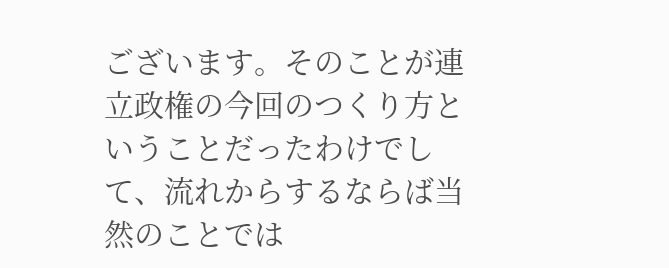ございます。そのことが連立政権の今回のつくり方ということだったわけでして、流れからするならば当然のことでは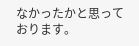なかったかと思っております。